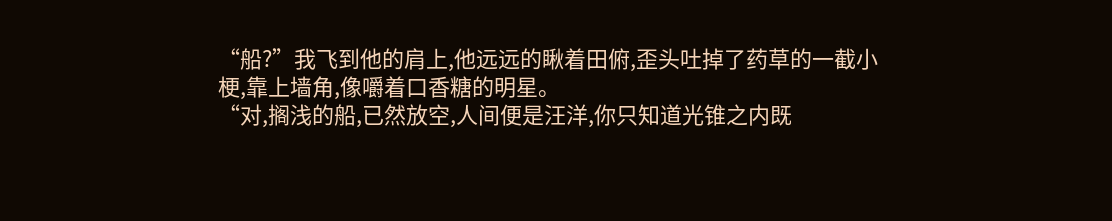“船?”我飞到他的肩上,他远远的瞅着田俯,歪头吐掉了药草的一截小梗,靠上墙角,像嚼着口香糖的明星。
“对,搁浅的船,已然放空,人间便是汪洋,你只知道光锥之内既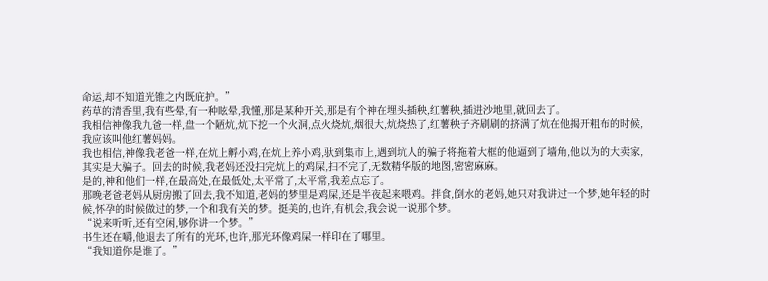命运,却不知道光锥之内既庇护。”
药草的清香里,我有些晕,有一种眩晕,我懂,那是某种开关,那是有个神在埋头插秧,红薯秧,插进沙地里,就回去了。
我相信神像我九爸一样,盘一个陋炕,炕下挖一个火洞,点火烧炕,烟很大,炕烧热了,红薯秧子齐刷刷的挤满了炕在他揭开粗布的时候,我应该叫他红薯妈妈。
我也相信,神像我老爸一样,在炕上孵小鸡,在炕上养小鸡,驮到集市上,遇到坑人的骗子将拖着大框的他逼到了墙角,他以为的大卖家,其实是大骗子。回去的时候,我老妈还没扫完炕上的鸡屎,扫不完了,无数精华版的地图,密密麻麻。
是的,神和他们一样,在最高处,在最低处,太平常了,太平常,我差点忘了。
那晚老爸老妈从厨房搬了回去,我不知道,老妈的梦里是鸡屎,还是半夜起来喂鸡。拌食,倒水的老妈,她只对我讲过一个梦,她年轻的时候,怀孕的时候做过的梦,一个和我有关的梦。挺美的,也许,有机会,我会说一说那个梦。
“说来听听,还有空闲,够你讲一个梦。”
书生还在嚼,他退去了所有的光环,也许,那光环像鸡屎一样印在了哪里。
“我知道你是谁了。”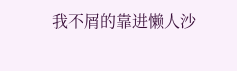我不屑的靠进懒人沙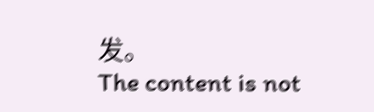发。
The content is not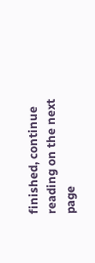finished, continue reading on the next page